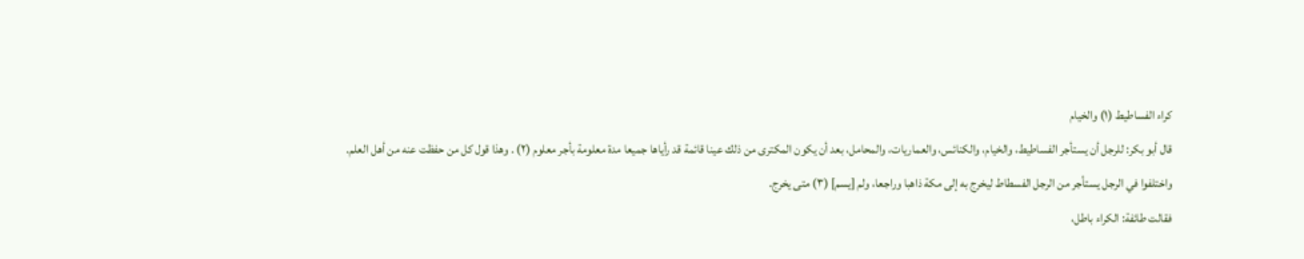كراء الفساطيط (١) والخيام
قال أبو بكر: للرجل أن يستأجر الفساطيط، والخيام، والكنائس، والعماريات، والمحامل، بعد أن يكون المكترى من ذلك عينا قائمة قد رأياها جميعا مدة معلومة بأجر معلوم (٢) . وهذا قول كل من حفظت عنه من أهل العلم.
واختلفوا في الرجل يستأجر من الرجل الفسطاط ليخرج به إلى مكة ذاهبا وراجعا، ولم [يسم] (٣) متى يخرج.
فقالت طائفة: الكراء باطل،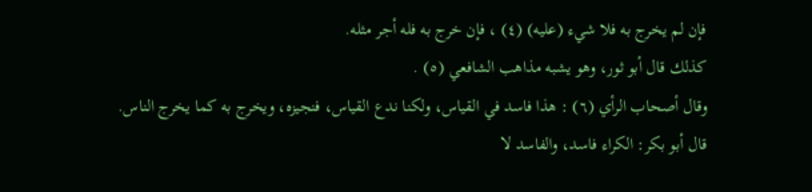فإن لم يخرج به فلا شيء (عليه) (٤) ، فإن خرج به فله أجر مثله.
كذلك قال أبو ثور، وهو يشبه مذاهب الشافعي (٥) .
وقال أصحاب الرأي (٦) : هذا فاسد في القياس، ولكنا ندع القياس، فنجيزه، ويخرج به كما يخرج الناس.
قال أبو بكر: الكراء فاسد، والفاسد لا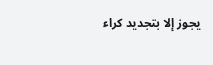يجوز إلا بتجديد كراء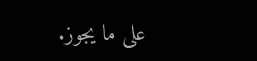على ما يجوز.